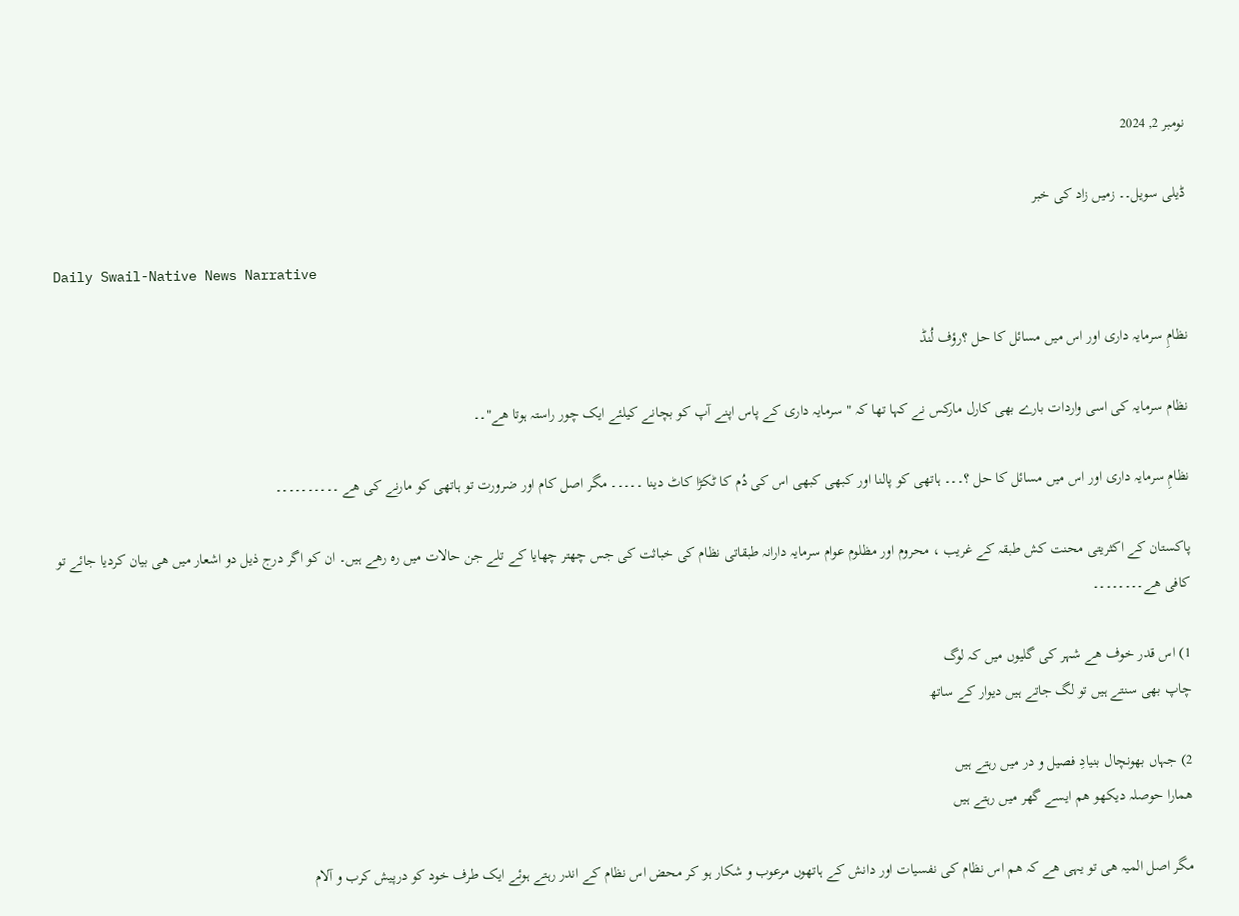نومبر 2, 2024

ڈیلی سویل۔۔ زمیں زاد کی خبر

Daily Swail-Native News Narrative

نظامِ سرمایہ داری اور اس میں مسائل کا حل ؟رؤف لُنڈ

نظام سرمایہ کی اسی واردات بارے بھی کارل مارکس نے کہا تھا کہ " سرمایہ داری کے پاس اپنے آپ کو بچانے کیلئے ایک چور راستہ ہوتا ھے"۔۔

نظامِ سرمایہ داری اور اس میں مسائل کا حل ؟۔۔۔ ہاتھی کو پالنا اور کبھی کبھی اس کی دُم کا ٹکڑا کاٹ دینا ۔۔۔۔۔ مگر اصل کام اور ضرورت تو ہاتھی کو مارنے کی ھے ۔۔۔۔۔۔۔۔۔۔

پاکستان کے اکثریتی محنت کش طبقہ کے غریب ، محروم اور مظلوم عوام سرمایہ دارانہ طبقاتی نظام کی خباثت کی جس چھتر چھایا کے تلے جن حالات میں رہ رھے ہیں۔ ان کو اگر درج ذیل دو اشعار میں ھی بیان کردیا جائے تو کافی ھے۔۔۔۔۔۔۔۔

1) اس قدر خوف ھے شہر کی گلیوں میں کہ لوگ
چاپ بھی سنتے ہیں تو لگ جاتے ہیں دیوار کے ساتھ

2) جہاں بھونچال بنیادِ فصیل و در میں رہتے ہیں
ھمارا حوصلہ دیکھو ھم ایسے گھر میں رہتے ہیں

مگر اصل المیہ ھی تو یہی ھے کہ ھم اس نظام کی نفسیات اور دانش کے ہاتھوں مرعوب و شکار ہو کر محض اس نظام کے اندر رہتے ہوئے ایک طرف خود کو درپیش کرب و آلام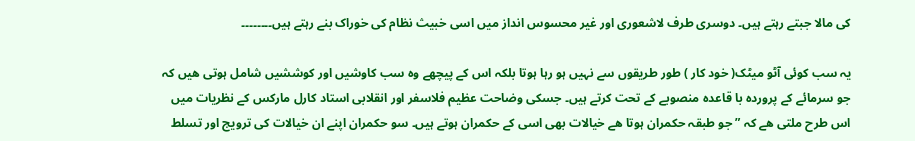کی مالا جبتے رہتے ہیں۔ دوسری طرف لاشعوری اور غیر محسوس انداز میں اسی خبیث نظام کی خوراک بنے رہتے ہیں۔۔۔۔۔۔۔۔

یہ سب کوئی آٹو میٹک( خود کار ) طور طریقوں سے نہیں ہو رہا ہوتا بلکہ اس کے پیچھے وہ سب کاوشیں اور کوششیں شامل ہوتی ھیں کہ جو سرمائے کے پروردہ با قاعدہ منصوبے کے تحت کرتے ہیں۔ جسکی وضاحت عظیم فلاسفر اور انقلابی استاد کارل مارکس کے نظریات میں اس طرح ملتی ھے کہ ” جو طبقہ حکمران ہوتا ھے خیالات بھی اسی کے حکمران ہوتے ہیں۔ سو حکمران اپنے ان خیالات کی ترویج اور تسلط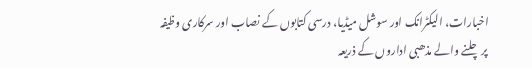اخبارات، الیکٹرانک اور سوشل میڈیا، درسی کتابوں کے نصاب اور سرکاری وظیفہ پر چلنے والے مذھبی اداروں کے ذریعہ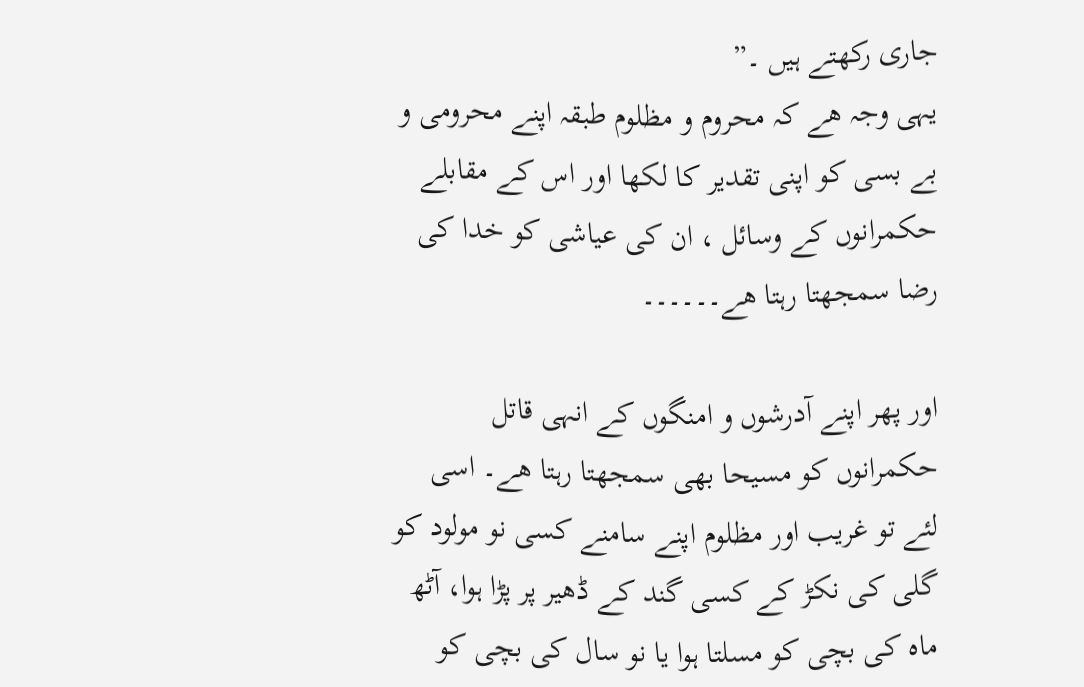جاری رکھتے ہیں ۔”
یہی وجہ ھے کہ محروم و مظلوم طبقہ اپنے محرومی و بے بسی کو اپنی تقدیر کا لکھا اور اس کے مقابلے حکمرانوں کے وسائل ، ان کی عیاشی کو خدا کی رضا سمجھتا رہتا ھے۔۔۔۔۔۔

اور پھر اپنے آدرشوں و امنگوں کے انہی قاتل حکمرانوں کو مسیحا بھی سمجھتا رہتا ھے۔ اسی لئے تو غریب اور مظلوم اپنے سامنے کسی نو مولود کو گلی کی نکڑ کے کسی گند کے ڈھیر پر پڑا ہوا، آٹھ ماہ کی بچی کو مسلتا ہوا یا نو سال کی بچی کو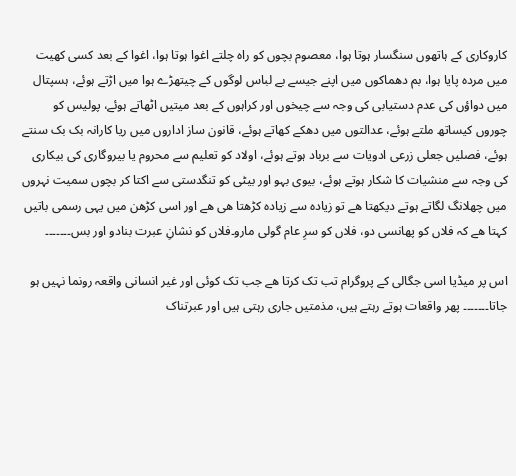کاروکاری کے ہاتھوں سنگسار ہوتا ہوا، معصوم بچوں کو راہ چلتے اغوا ہوتا ہوا، اغوا کے بعد کسی کھیت میں مردہ پایا ہوا، بم دھماکوں میں اپنے جیسے بے لباس لوگوں کے چیتھڑے ہوا میں اڑتے ہوئے، ہسپتال میں دواؤں کی عدم دستیابی کی وجہ سے چیخوں اور کراہوں کے بعد میتیں اٹھاتے ہوئے، پولیس کو چوروں کیساتھ ملتے ہوئے، عدالتوں میں دھکے کھاتے ہوئے، قانون ساز اداروں میں ریا کارانہ بک بک سنتے ہوئے، فصلیں جعلی زرعی ادویات سے برباد ہوتے ہوئے، اولاد کو تعلیم سے محروم یا بیروگاری کی بیکاری کی وجہ سے منشیات کا شکار ہوتے ہوئے، بیوی بہو اور بیٹی کو تنگدستی سے اکتا کر بچوں سمیت نہروں میں چھلانگ لگاتے ہوتے دیکھتا ھے تو زیادہ سے زیادہ کڑھتا ھی ھے اور اسی کڑھن میں یہی رسمی باتیں کہتا ھے کہ فلاں کو پھانسی دو، فلاں کو سرِ عام گولی مارو۔فلاں کو نشانِ عبرت بنادو اور بس۔۔۔۔۔۔۔

اس پر میڈیا اسی جگالی کے پروگرام تب تک کرتا ھے جب تک کوئی اور غیر انسانی واقعہ رونما نہیں ہو جاتا۔۔۔۔۔۔۔ پھر واقعات ہوتے رہتے ہیں، مذمتیں جاری رہتی ہیں اور عبرتناک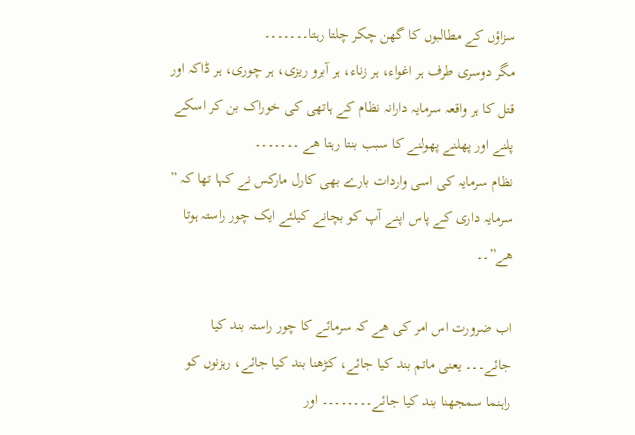سزاؤں کے مطالبوں کا گھن چکر چلتا رہتا۔۔۔۔۔۔۔
مگر دوسری طرف ہر اغواء، ہر زناء، ہر آبرو ریزی، ہر چوری، ہر ڈاکہ اور قتل کا ہر واقعہ سرمایہ دارانہ نظام کے ہاتھی کی خوراک بن کر اسکے پلنے اور پھلنے پھولنے کا سبب بنتا رہتا ھے ۔۔۔۔۔۔۔
نظام سرمایہ کی اسی واردات بارے بھی کارل مارکس نے کہا تھا کہ ” سرمایہ داری کے پاس اپنے آپ کو بچانے کیلئے ایک چور راستہ ہوتا ھے”۔۔

اب ضرورت اس امر کی ھے کہ سرمائے کا چور راستہ بند کیا جائے۔۔۔ یعنی ماتم بند کیا جائے، کڑھنا بند کیا جائے، رہزنوں کو راہنما سمجھنا بند کیا جائے۔۔۔۔۔۔۔۔ اور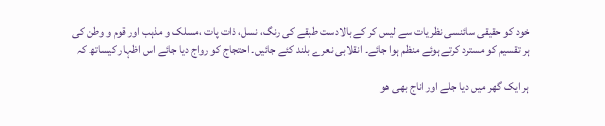خود کو حقیقی سائنسی نظریات سے لیس کر کے بالادست طبقے کی رنگ، نسل، ذات پات ،مسلک و مذہب اور قوم و وطن کی ہر تقسیم کو مسترد کرتے ہوئے منظم ہوا جائے۔ انقلابی نعرے بلند کئے جائیں۔ احتجاج کو رواج دیا جائے اس اظہار کیساتھ کہ

ہر ایک گھر میں دیا جلے اور اناج بھی ھو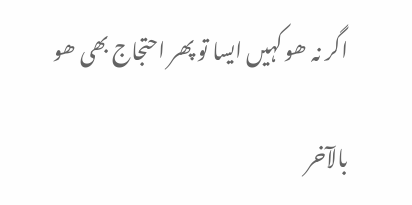اگر نہ ھو کہیں ایسا تو پھر احتجاج بھی ھو

بالآخر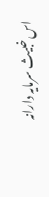اس خبیث سرمایہ دارانہ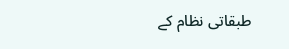طبقاتی نظام کے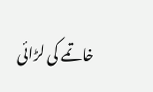خاتمے کی لڑائی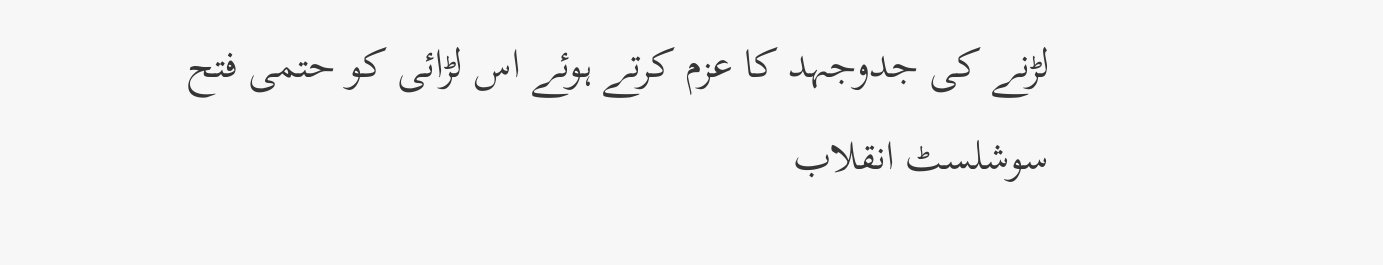لڑنے کی جدوجہد کا عزم کرتے ہوئے اس لڑائی کو حتمی فتح سوشلسٹ انقلاب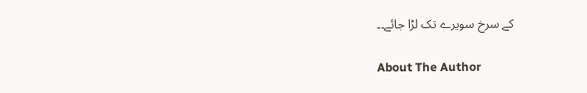کے سرخ سویرے تک لڑا جائے۔۔

About The Author